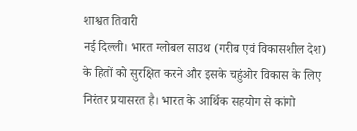शाश्वत तिवारी
नई दिल्ली। भारत ग्लोबल साउथ (गरीब एवं विकासशील देश) के हितों को सुरक्षित करने और इसके चहुंओर विकास के लिए निरंतर प्रयासरत है। भारत के आर्थिक सहयोग से कांगो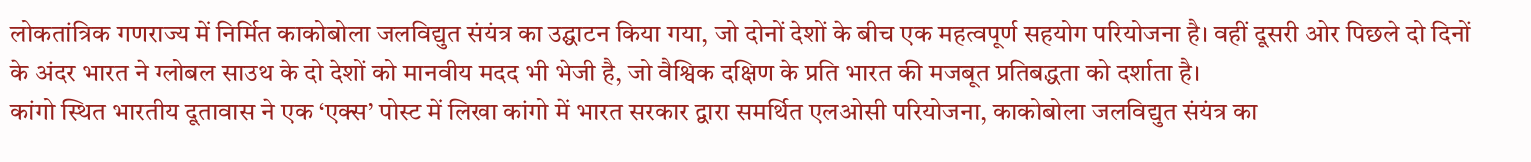लोकतांत्रिक गणराज्य में निर्मित काकोबोला जलविद्युत संयंत्र का उद्घाटन किया गया, जो दोनों देशों के बीच एक महत्वपूर्ण सहयोग परियोजना है। वहीं दूसरी ओर पिछले दो दिनों के अंदर भारत ने ग्लोबल साउथ के दो देशों को मानवीय मदद भी भेजी है, जो वैश्विक दक्षिण के प्रति भारत की मजबूत प्रतिबद्धता को दर्शाता है।
कांगो स्थित भारतीय दूतावास ने एक ‘एक्स’ पोस्ट में लिखा कांगो में भारत सरकार द्वारा समर्थित एलओसी परियोजना, काकोबोला जलविद्युत संयंत्र का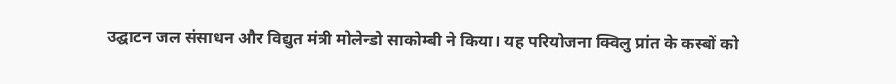उद्घाटन जल संसाधन और विद्युत मंत्री मोलेन्डो साकोम्बी ने किया। यह परियोजना क्विलु प्रांत के कस्बों को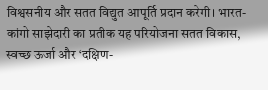विश्वसनीय और सतत विद्युत आपूर्ति प्रदान करेगी। भारत-कांगो साझेदारी का प्रतीक यह परियोजना सतत विकास, स्वच्छ ऊर्जा और ‘दक्षिण-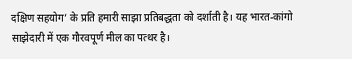दक्षिण सहयोग’ के प्रति हमारी साझा प्रतिबद्धता को दर्शाती है। यह भारत-कांगो साझेदारी में एक गौरवपूर्ण मील का पत्थर है।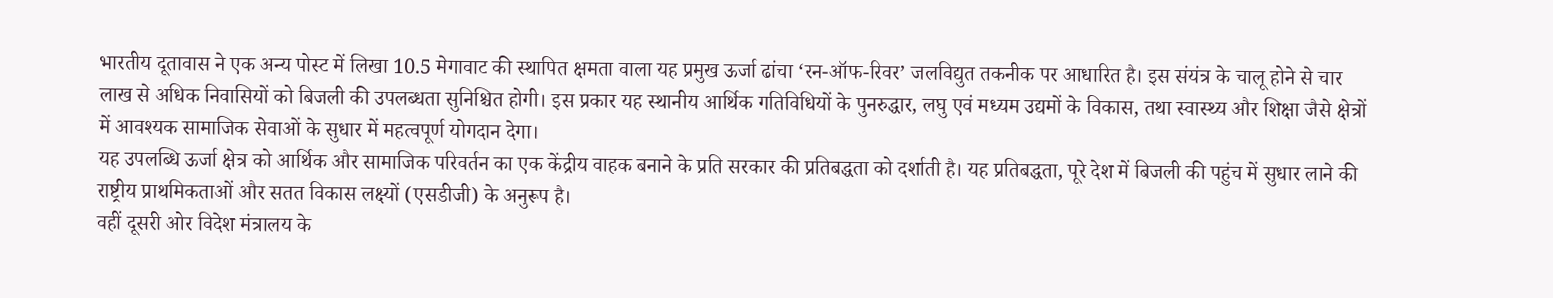भारतीय दूतावास ने एक अन्य पोस्ट में लिखा 10.5 मेगावाट की स्थापित क्षमता वाला यह प्रमुख ऊर्जा ढांचा ‘रन-ऑफ-रिवर’ जलविद्युत तकनीक पर आधारित है। इस संयंत्र के चालू होने से चार लाख से अधिक निवासियों को बिजली की उपलब्धता सुनिश्चित होगी। इस प्रकार यह स्थानीय आर्थिक गतिविधियों के पुनरुद्धार, लघु एवं मध्यम उद्यमों के विकास, तथा स्वास्थ्य और शिक्षा जैसे क्षेत्रों में आवश्यक सामाजिक सेवाओं के सुधार में महत्वपूर्ण योगदान देगा।
यह उपलब्धि ऊर्जा क्षेत्र को आर्थिक और सामाजिक परिवर्तन का एक केंद्रीय वाहक बनाने के प्रति सरकार की प्रतिबद्धता को दर्शाती है। यह प्रतिबद्धता, पूरे देश में बिजली की पहुंच में सुधार लाने की राष्ट्रीय प्राथमिकताओं और सतत विकास लक्ष्यों (एसडीजी) के अनुरूप है।
वहीं दूसरी ओर विदेश मंत्रालय के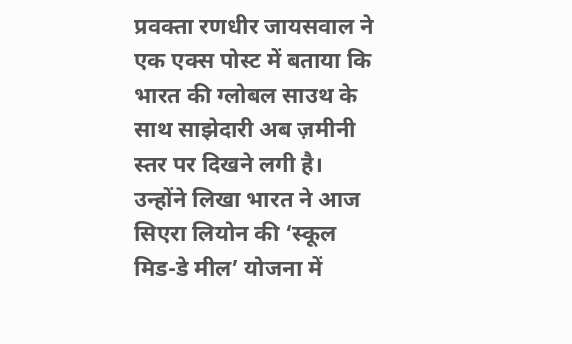प्रवक्ता रणधीर जायसवाल ने एक एक्स पोस्ट में बताया कि भारत की ग्लोबल साउथ के साथ साझेदारी अब ज़मीनी स्तर पर दिखने लगी है। उन्होंने लिखा भारत ने आज सिएरा लियोन की ‘स्कूल मिड-डे मील’ योजना में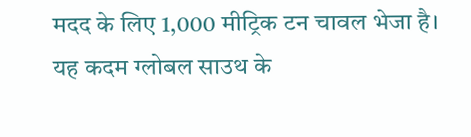मदद के लिए 1,000 मीट्रिक टन चावल भेजा है। यह कदम ग्लोबल साउथ के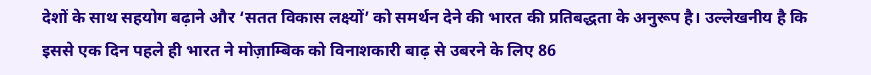देशों के साथ सहयोग बढ़ाने और ‘सतत विकास लक्ष्यों’ को समर्थन देने की भारत की प्रतिबद्धता के अनुरूप है। उल्लेखनीय है कि इससे एक दिन पहले ही भारत ने मोज़ाम्बिक को विनाशकारी बाढ़ से उबरने के लिए 86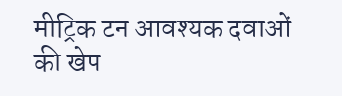मीट्रिक टन आवश्यक दवाओं की खेप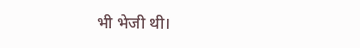भी भेजी थी।